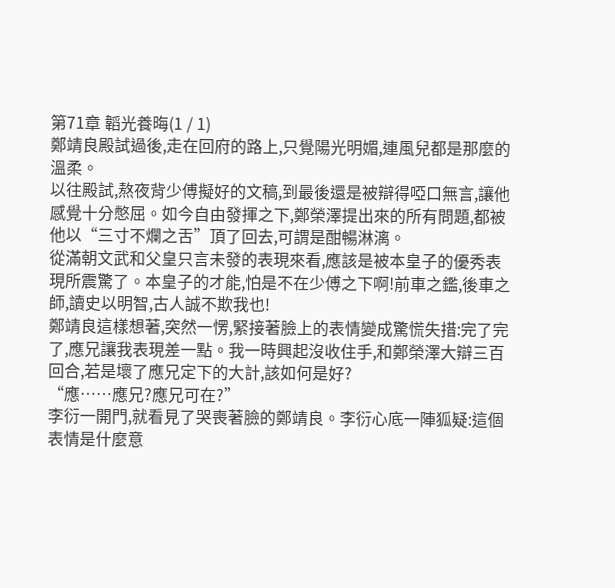第71章 韜光養晦(1 / 1)
鄭靖良殿試過後,走在回府的路上,只覺陽光明媚,連風兒都是那麼的溫柔。
以往殿試,熬夜背少傅擬好的文稿,到最後還是被辯得啞口無言,讓他感覺十分憋屈。如今自由發揮之下,鄭榮澤提出來的所有問題,都被他以“三寸不爛之舌”頂了回去,可謂是酣暢淋漓。
從滿朝文武和父皇只言未發的表現來看,應該是被本皇子的優秀表現所震驚了。本皇子的才能,怕是不在少傅之下啊!前車之鑑,後車之師,讀史以明智,古人誠不欺我也!
鄭靖良這樣想著,突然一愣,緊接著臉上的表情變成驚慌失措:完了完了,應兄讓我表現差一點。我一時興起沒收住手,和鄭榮澤大辯三百回合,若是壞了應兄定下的大計,該如何是好?
“應……應兄?應兄可在?”
李衍一開門,就看見了哭喪著臉的鄭靖良。李衍心底一陣狐疑:這個表情是什麼意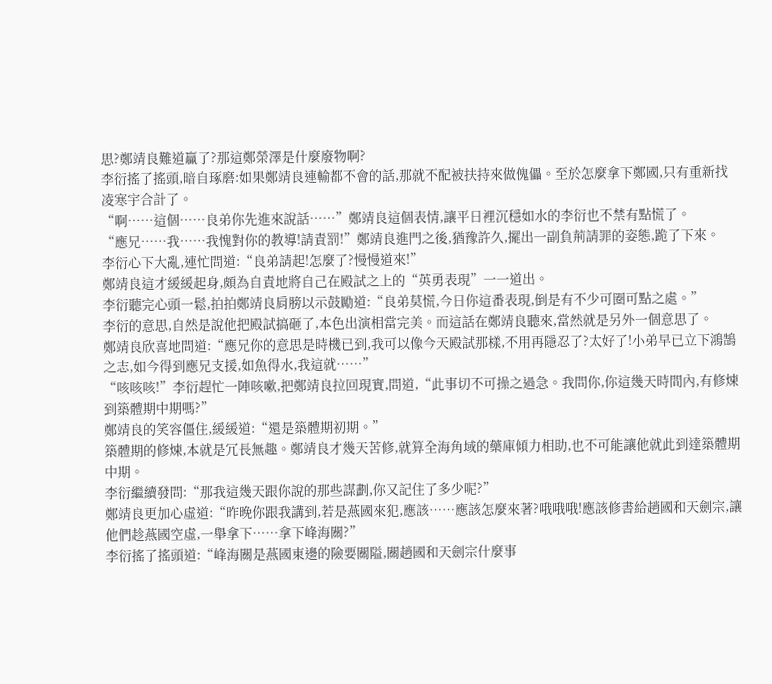思?鄭靖良難道贏了?那這鄭榮澤是什麼廢物啊?
李衍搖了搖頭,暗自琢磨:如果鄭靖良連輸都不會的話,那就不配被扶持來做傀儡。至於怎麼拿下鄭國,只有重新找凌寒宇合計了。
“啊……這個……良弟你先進來說話……”鄭靖良這個表情,讓平日裡沉穩如水的李衍也不禁有點慌了。
“應兄……我……我愧對你的教導!請責罰!”鄭靖良進門之後,猶豫許久,擺出一副負荊請罪的姿態,跪了下來。
李衍心下大亂,連忙問道:“良弟請起!怎麼了?慢慢道來!”
鄭靖良這才緩緩起身,頗為自責地將自己在殿試之上的“英勇表現”一一道出。
李衍聽完心頭一鬆,拍拍鄭靖良肩膀以示鼓勵道:“良弟莫慌,今日你這番表現,倒是有不少可圈可點之處。”
李衍的意思,自然是說他把殿試搞砸了,本色出演相當完美。而這話在鄭靖良聽來,當然就是另外一個意思了。
鄭靖良欣喜地問道:“應兄你的意思是時機已到,我可以像今天殿試那樣,不用再隱忍了?太好了!小弟早已立下鴻鵠之志,如今得到應兄支援,如魚得水,我這就……”
“咳咳咳!”李衍趕忙一陣咳嗽,把鄭靖良拉回現實,問道,“此事切不可操之過急。我問你,你這幾天時間內,有修煉到築體期中期嗎?”
鄭靖良的笑容僵住,緩緩道:“還是築體期初期。”
築體期的修煉,本就是冗長無趣。鄭靖良才幾天苦修,就算全海角域的藥庫傾力相助,也不可能讓他就此到達築體期中期。
李衍繼續發問:“那我這幾天跟你說的那些謀劃,你又記住了多少呢?”
鄭靖良更加心虛道:“昨晚你跟我講到,若是燕國來犯,應該……應該怎麼來著?哦哦哦!應該修書給趙國和天劍宗,讓他們趁燕國空虛,一舉拿下……拿下峰海關?”
李衍搖了搖頭道:“峰海關是燕國東邊的險要關隘,關趙國和天劍宗什麼事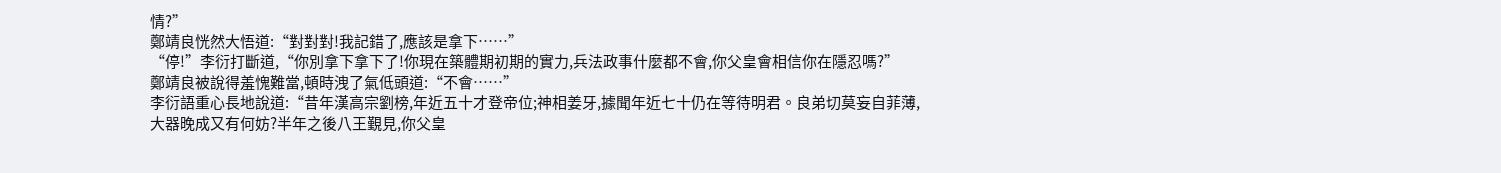情?”
鄭靖良恍然大悟道:“對對對!我記錯了,應該是拿下……”
“停!”李衍打斷道,“你別拿下拿下了!你現在築體期初期的實力,兵法政事什麼都不會,你父皇會相信你在隱忍嗎?”
鄭靖良被說得羞愧難當,頓時洩了氣低頭道:“不會……”
李衍語重心長地說道:“昔年漢高宗劉榜,年近五十才登帝位;神相姜牙,據聞年近七十仍在等待明君。良弟切莫妄自菲薄,大器晚成又有何妨?半年之後八王覲見,你父皇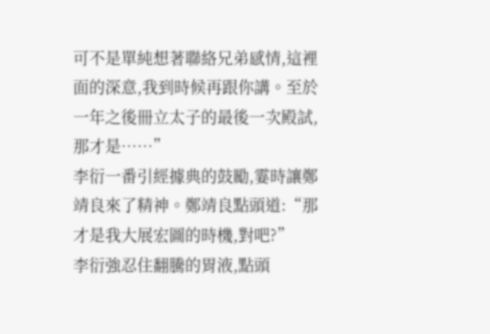可不是單純想著聯絡兄弟感情,這裡面的深意,我到時候再跟你講。至於一年之後冊立太子的最後一次殿試,那才是……”
李衍一番引經據典的鼓勵,霎時讓鄭靖良來了精神。鄭靖良點頭道:“那才是我大展宏圖的時機,對吧?”
李衍強忍住翻騰的胃液,點頭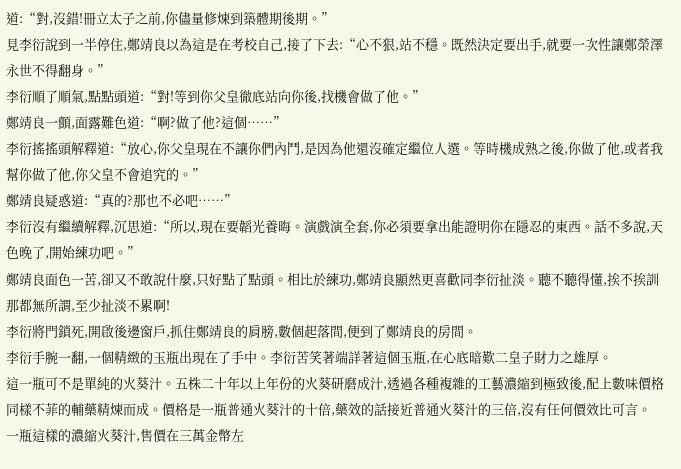道:“對,沒錯!冊立太子之前,你儘量修煉到築體期後期。”
見李衍說到一半停住,鄭靖良以為這是在考校自己,接了下去:“心不狠,站不穩。既然決定要出手,就要一次性讓鄭榮澤永世不得翻身。”
李衍順了順氣,點點頭道:“對!等到你父皇徹底站向你後,找機會做了他。”
鄭靖良一顫,面露難色道:“啊?做了他?這個……”
李衍搖搖頭解釋道:“放心,你父皇現在不讓你們內鬥,是因為他還沒確定繼位人選。等時機成熟之後,你做了他,或者我幫你做了他,你父皇不會追究的。”
鄭靖良疑惑道:“真的?那也不必吧……”
李衍沒有繼續解釋,沉思道:“所以,現在要韜光養晦。演戲演全套,你必須要拿出能證明你在隱忍的東西。話不多說,天色晚了,開始練功吧。”
鄭靖良面色一苦,卻又不敢說什麼,只好點了點頭。相比於練功,鄭靖良顯然更喜歡同李衍扯淡。聽不聽得懂,挨不挨訓那都無所謂,至少扯淡不累啊!
李衍將門鎖死,開啟後邊窗戶,抓住鄭靖良的肩膀,數個起落間,便到了鄭靖良的房間。
李衍手腕一翻,一個精緻的玉瓶出現在了手中。李衍苦笑著端詳著這個玉瓶,在心底暗歎二皇子財力之雄厚。
這一瓶可不是單純的火葵汁。五株二十年以上年份的火葵研磨成汁,透過各種複雜的工藝濃縮到極致後,配上數味價格同樣不菲的輔藥精煉而成。價格是一瓶普通火葵汁的十倍,藥效的話接近普通火葵汁的三倍,沒有任何價效比可言。
一瓶這樣的濃縮火葵汁,售價在三萬金幣左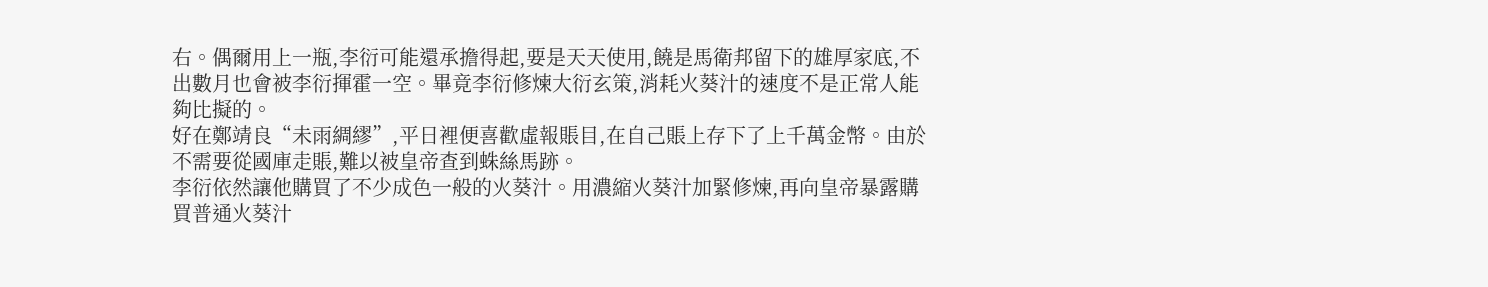右。偶爾用上一瓶,李衍可能還承擔得起,要是天天使用,饒是馬衛邦留下的雄厚家底,不出數月也會被李衍揮霍一空。畢竟李衍修煉大衍玄策,消耗火葵汁的速度不是正常人能夠比擬的。
好在鄭靖良“未雨綢繆”,平日裡便喜歡虛報賬目,在自己賬上存下了上千萬金幣。由於不需要從國庫走賬,難以被皇帝查到蛛絲馬跡。
李衍依然讓他購買了不少成色一般的火葵汁。用濃縮火葵汁加緊修煉,再向皇帝暴露購買普通火葵汁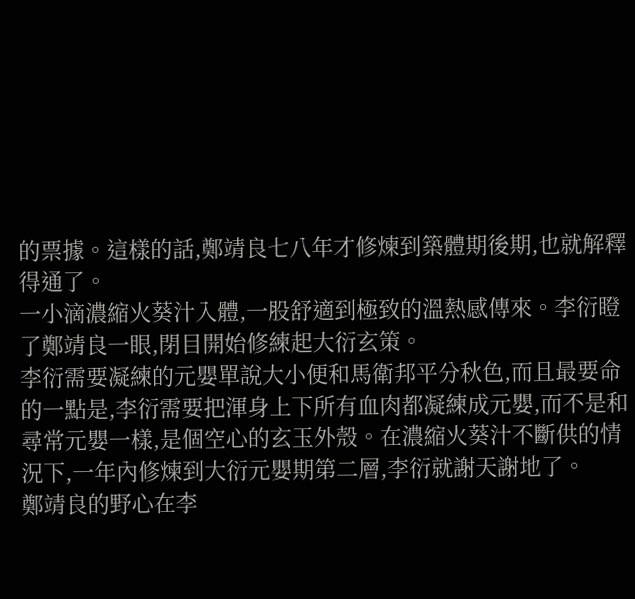的票據。這樣的話,鄭靖良七八年才修煉到築體期後期,也就解釋得通了。
一小滴濃縮火葵汁入體,一股舒適到極致的溫熱感傳來。李衍瞪了鄭靖良一眼,閉目開始修練起大衍玄策。
李衍需要凝練的元嬰單說大小便和馬衛邦平分秋色,而且最要命的一點是,李衍需要把渾身上下所有血肉都凝練成元嬰,而不是和尋常元嬰一樣,是個空心的玄玉外殼。在濃縮火葵汁不斷供的情況下,一年內修煉到大衍元嬰期第二層,李衍就謝天謝地了。
鄭靖良的野心在李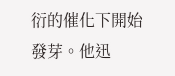衍的催化下開始發芽。他迅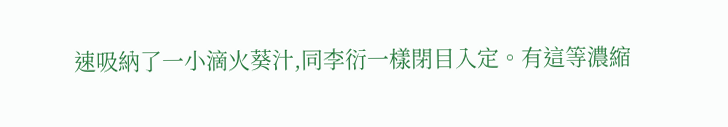速吸納了一小滴火葵汁,同李衍一樣閉目入定。有這等濃縮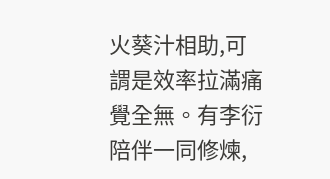火葵汁相助,可謂是效率拉滿痛覺全無。有李衍陪伴一同修煉,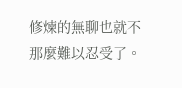修煉的無聊也就不那麼難以忍受了。